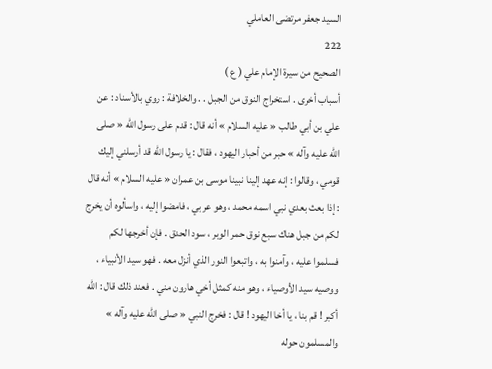السيد جعفر مرتضى العاملي
222
الصحيح من سيرة الإمام علي ( ع )
أسباب أخرى . استخراج النوق من الجبل . . والخلافة : روي بالأسناد : عن علي بن أبي طالب « عليه السلام » أنه قال : قدم على رسول الله « صلى الله عليه وآله » حبر من أحبار اليهود ، فقال : يا رسول الله قد أرسلني إليك قومي ، وقالوا : إنه عهد إلينا نبينا موسى بن عمران « عليه السلام » أنه قال : إذا بعث بعدي نبي اسمه محمد ، وهو عربي ، فامضوا إليه ، واسألوه أن يخرج لكم من جبل هناك سبع نوق حمر الوبر ، سود الحدق . فإن أخرجها لكم فسلموا عليه ، وآمنوا به ، واتبعوا النور الذي أنزل معه . فهو سيد الأنبياء ، ووصيه سيد الأوصياء ، وهو منه كمثل أخي هارون مني . فعند ذلك قال : الله أكبر ! قم بنا ، يا أخا اليهود ! قال : فخرج النبي « صلى الله عليه وآله » والمسلمون حوله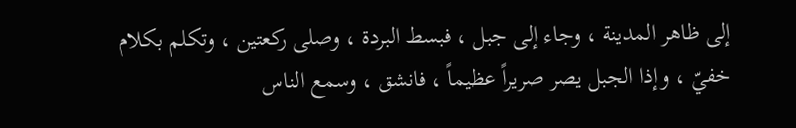إلى ظاهر المدينة ، وجاء إلى جبل ، فبسط البردة ، وصلى ركعتين ، وتكلم بكلام خفيّ ، وإذا الجبل يصر صريراً عظيماً ، فانشق ، وسمع الناس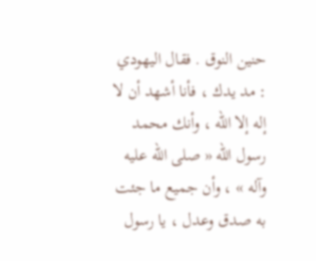حنين النوق . فقال اليهودي : مد يدك ، فأنا أشهد أن لا إله إلا الله ، وأنك محمد رسول الله « صلى الله عليه وآله » ، وأن جميع ما جئت به صدق وعدل ، يا رسول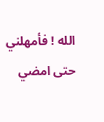الله ! فأمهلني حتى امضي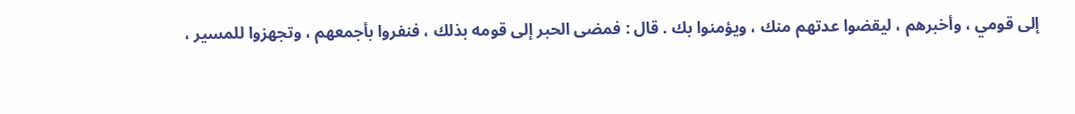إلى قومي ، وأخبرهم ، ليقضوا عدتهم منك ، ويؤمنوا بك . قال : فمضى الحبر إلى قومه بذلك ، فنفروا بأجمعهم ، وتجهزوا للمسير ،